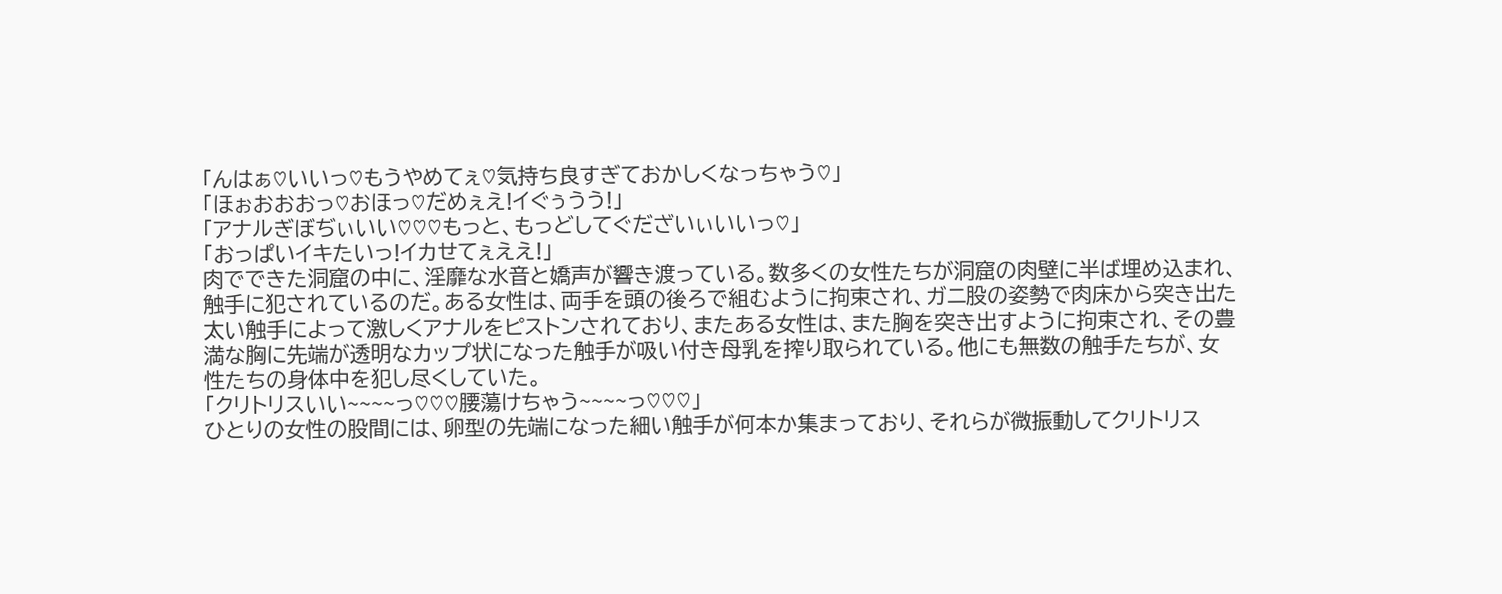「んはぁ♡いいっ♡もうやめてぇ♡気持ち良すぎておかしくなっちゃう♡」
「ほぉおおおっ♡おほっ♡だめぇえ!イぐぅうう!」
「アナルぎぼぢぃいい♡♡♡もっと、もっどしてぐだざいぃいいっ♡」
「おっぱいイキたいっ!イカせてぇええ!」
肉でできた洞窟の中に、淫靡な水音と嬌声が響き渡っている。数多くの女性たちが洞窟の肉壁に半ば埋め込まれ、触手に犯されているのだ。ある女性は、両手を頭の後ろで組むように拘束され、ガニ股の姿勢で肉床から突き出た太い触手によって激しくアナルをピストンされており、またある女性は、また胸を突き出すように拘束され、その豊満な胸に先端が透明なカップ状になった触手が吸い付き母乳を搾り取られている。他にも無数の触手たちが、女性たちの身体中を犯し尽くしていた。
「クリトリスいい~~~~っ♡♡♡腰蕩けちゃう~~~~っ♡♡♡」
ひとりの女性の股間には、卵型の先端になった細い触手が何本か集まっており、それらが微振動してクリトリス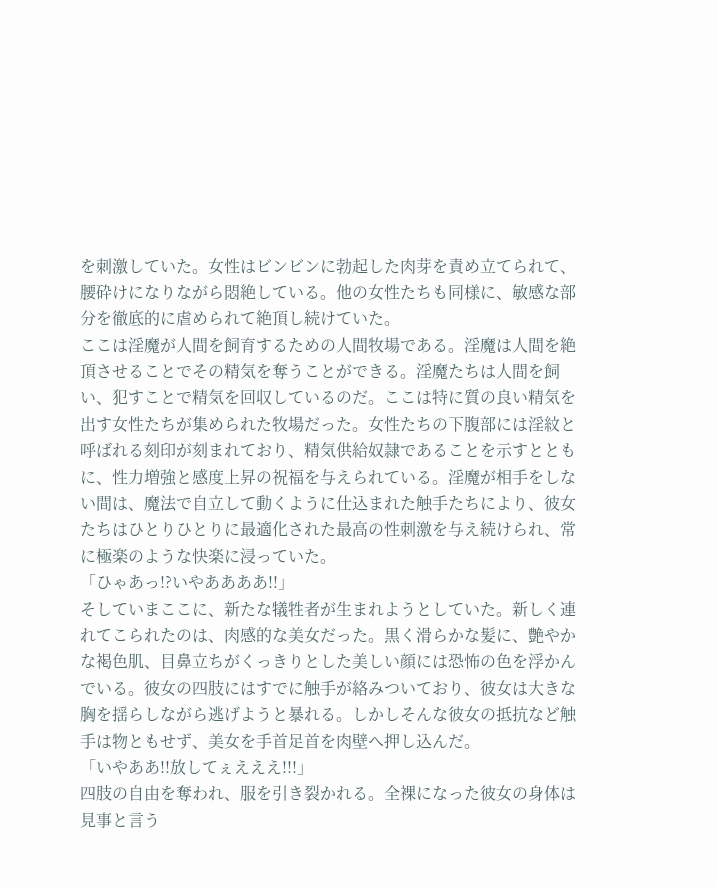を刺激していた。女性はビンビンに勃起した肉芽を責め立てられて、腰砕けになりながら悶絶している。他の女性たちも同様に、敏感な部分を徹底的に虐められて絶頂し続けていた。
ここは淫魔が人間を飼育するための人間牧場である。淫魔は人間を絶頂させることでその精気を奪うことができる。淫魔たちは人間を飼い、犯すことで精気を回収しているのだ。ここは特に質の良い精気を出す女性たちが集められた牧場だった。女性たちの下腹部には淫紋と呼ばれる刻印が刻まれており、精気供給奴隷であることを示すとともに、性力増強と感度上昇の祝福を与えられている。淫魔が相手をしない間は、魔法で自立して動くように仕込まれた触手たちにより、彼女たちはひとりひとりに最適化された最高の性刺激を与え続けられ、常に極楽のような快楽に浸っていた。
「ひゃあっ!?いやああああ!!」
そしていまここに、新たな犠牲者が生まれようとしていた。新しく連れてこられたのは、肉感的な美女だった。黒く滑らかな髪に、艶やかな褐色肌、目鼻立ちがくっきりとした美しい顔には恐怖の色を浮かんでいる。彼女の四肢にはすでに触手が絡みついており、彼女は大きな胸を揺らしながら逃げようと暴れる。しかしそんな彼女の抵抗など触手は物ともせず、美女を手首足首を肉壁へ押し込んだ。
「いやああ!!放してぇえええ!!!」
四肢の自由を奪われ、服を引き裂かれる。全裸になった彼女の身体は見事と言う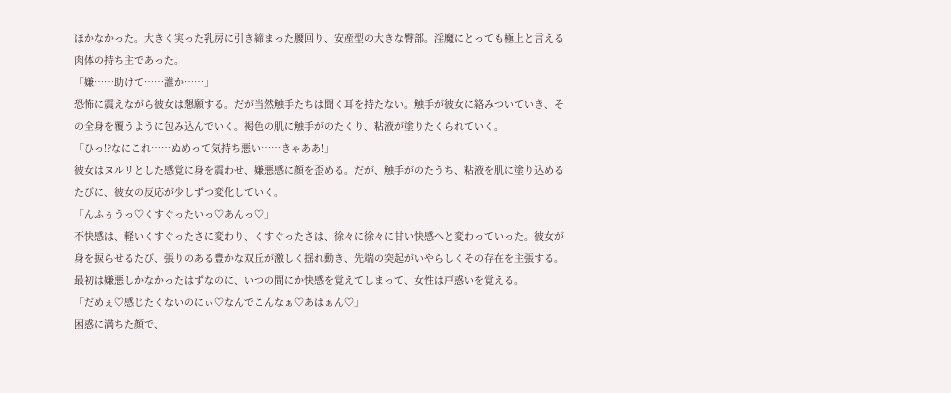ほかなかった。大きく実った乳房に引き締まった腰回り、安産型の大きな臀部。淫魔にとっても極上と言える肉体の持ち主であった。
「嫌……助けて……誰か……」
恐怖に震えながら彼女は懇願する。だが当然触手たちは聞く耳を持たない。触手が彼女に絡みついていき、その全身を覆うように包み込んでいく。褐色の肌に触手がのたくり、粘液が塗りたくられていく。
「ひっ!?なにこれ……ぬめって気持ち悪い……きゃああ!」
彼女はヌルリとした感覚に身を震わせ、嫌悪感に顔を歪める。だが、触手がのたうち、粘液を肌に塗り込めるたびに、彼女の反応が少しずつ変化していく。
「んふぅうっ♡くすぐったいっ♡あんっ♡」
不快感は、軽いくすぐったさに変わり、くすぐったさは、徐々に徐々に甘い快感へと変わっていった。彼女が身を捩らせるたび、張りのある豊かな双丘が激しく揺れ動き、先端の突起がいやらしくその存在を主張する。最初は嫌悪しかなかったはずなのに、いつの間にか快感を覚えてしまって、女性は戸惑いを覚える。
「だめぇ♡感じたくないのにぃ♡なんでこんなぁ♡あはぁん♡」
困惑に満ちた顔で、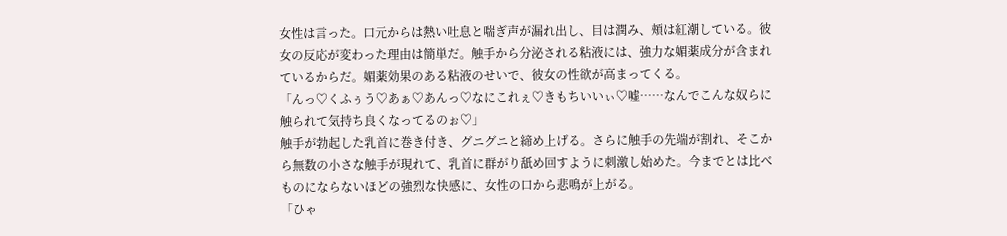女性は言った。口元からは熱い吐息と喘ぎ声が漏れ出し、目は潤み、頬は紅潮している。彼女の反応が変わった理由は簡単だ。触手から分泌される粘液には、強力な媚薬成分が含まれているからだ。媚薬効果のある粘液のせいで、彼女の性欲が高まってくる。
「んっ♡くふぅう♡あぁ♡あんっ♡なにこれぇ♡きもちいいぃ♡嘘……なんでこんな奴らに触られて気持ち良くなってるのぉ♡」
触手が勃起した乳首に巻き付き、グニグニと締め上げる。さらに触手の先端が割れ、そこから無数の小さな触手が現れて、乳首に群がり舐め回すように刺激し始めた。今までとは比べものにならないほどの強烈な快感に、女性の口から悲鳴が上がる。
「ひゃ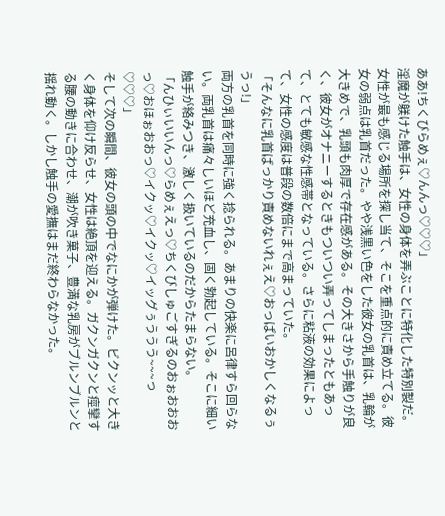ああ!ちくびらめぇ♡んんっ♡♡♡」
淫魔が躾けた触手は、女性の身体を弄ぶことに特化した特別製だ。女性が最も感じる場所を探し当て、そこを重点的に責め立てる。彼女の弱点は乳首だった。やや浅黒い色をした彼女の乳首は、乳輪が大きめで、乳頭も肉厚で存在感がある。その大きさから手触りが良く、彼女がオナニーするときもついつい弄ってしまったともあって、とても敏感な性感帯となっている。さらに粘液の効果によって、女性の感度は普段の数倍にまで高まっていた。
「そんなに乳首ばっかり責めないれぇえ♡おっぱいおかしくなるぅうっ!」
両方の乳首を同時に強く捻られる。あまりの快楽に呂律すら回らない。両乳首は痛々しいほど充血し、固く勃起している。そこに細い触手が絡みつき、激しく扱いているのだからたまらない。
「んひぃいいんっ♡らめぇえっ♡ちくびしゅごすぎるのおぉおおおっ♡おほぉおおっ♡イクッ♡イクッ♡イッグぅううう~~~っ♡♡♡」
そして次の瞬間、彼女の頭の中でなにかが弾けた。ビクンッと大きく身体を仰け反らせ、女性は絶頂を迎える。ガクンガクンと痙攣する腰の動きに合わせ、潮が吹き菓子、豊満な乳房がブルンブルンと揺れ動く。しかし触手の愛撫はまだ終わらなかった。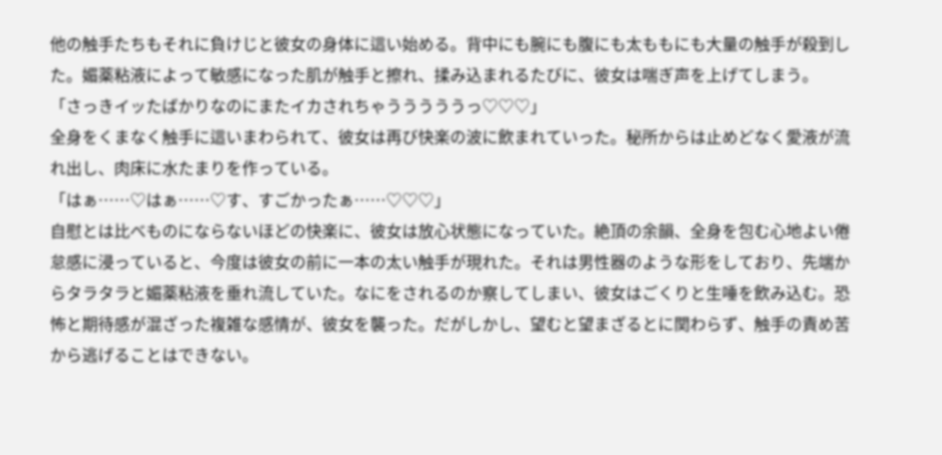他の触手たちもそれに負けじと彼女の身体に這い始める。背中にも腕にも腹にも太ももにも大量の触手が殺到した。媚薬粘液によって敏感になった肌が触手と擦れ、揉み込まれるたびに、彼女は喘ぎ声を上げてしまう。
「さっきイッたばかりなのにまたイカされちゃうううううっ♡♡♡」
全身をくまなく触手に這いまわられて、彼女は再び快楽の波に飲まれていった。秘所からは止めどなく愛液が流れ出し、肉床に水たまりを作っている。
「はぁ……♡はぁ……♡す、すごかったぁ……♡♡♡」
自慰とは比べものにならないほどの快楽に、彼女は放心状態になっていた。絶頂の余韻、全身を包む心地よい倦怠感に浸っていると、今度は彼女の前に一本の太い触手が現れた。それは男性器のような形をしており、先端からタラタラと媚薬粘液を垂れ流していた。なにをされるのか察してしまい、彼女はごくりと生唾を飲み込む。恐怖と期待感が混ざった複雑な感情が、彼女を襲った。だがしかし、望むと望まざるとに関わらず、触手の責め苦から逃げることはできない。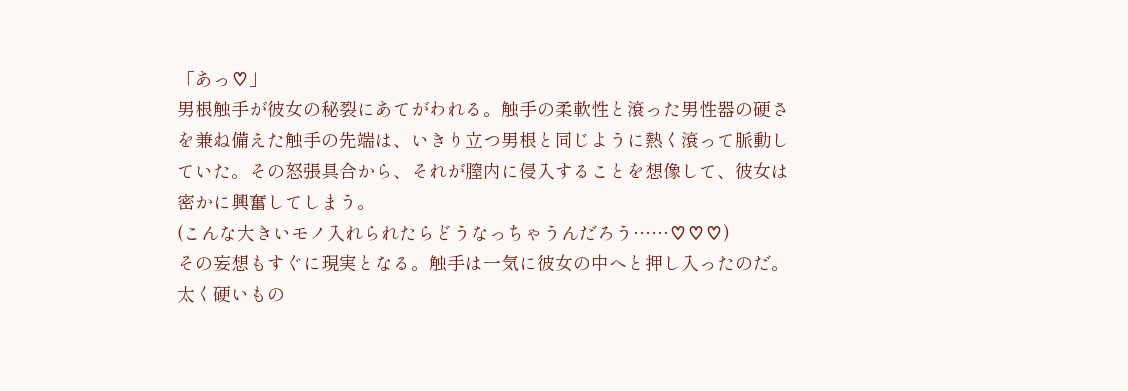「あっ♡」
男根触手が彼女の秘裂にあてがわれる。触手の柔軟性と滾った男性器の硬さを兼ね備えた触手の先端は、いきり立つ男根と同じように熱く滾って脈動していた。その怒張具合から、それが膣内に侵入することを想像して、彼女は密かに興奮してしまう。
(こんな大きいモノ入れられたらどうなっちゃうんだろう……♡♡♡)
その妄想もすぐに現実となる。触手は一気に彼女の中へと押し入ったのだ。太く硬いもの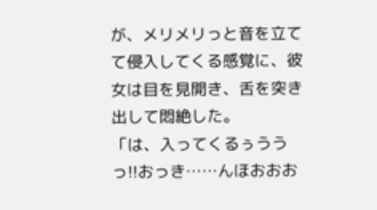が、メリメリっと音を立てて侵入してくる感覚に、彼女は目を見開き、舌を突き出して悶絶した。
「は、入ってくるぅううっ!!おっき……んほおおお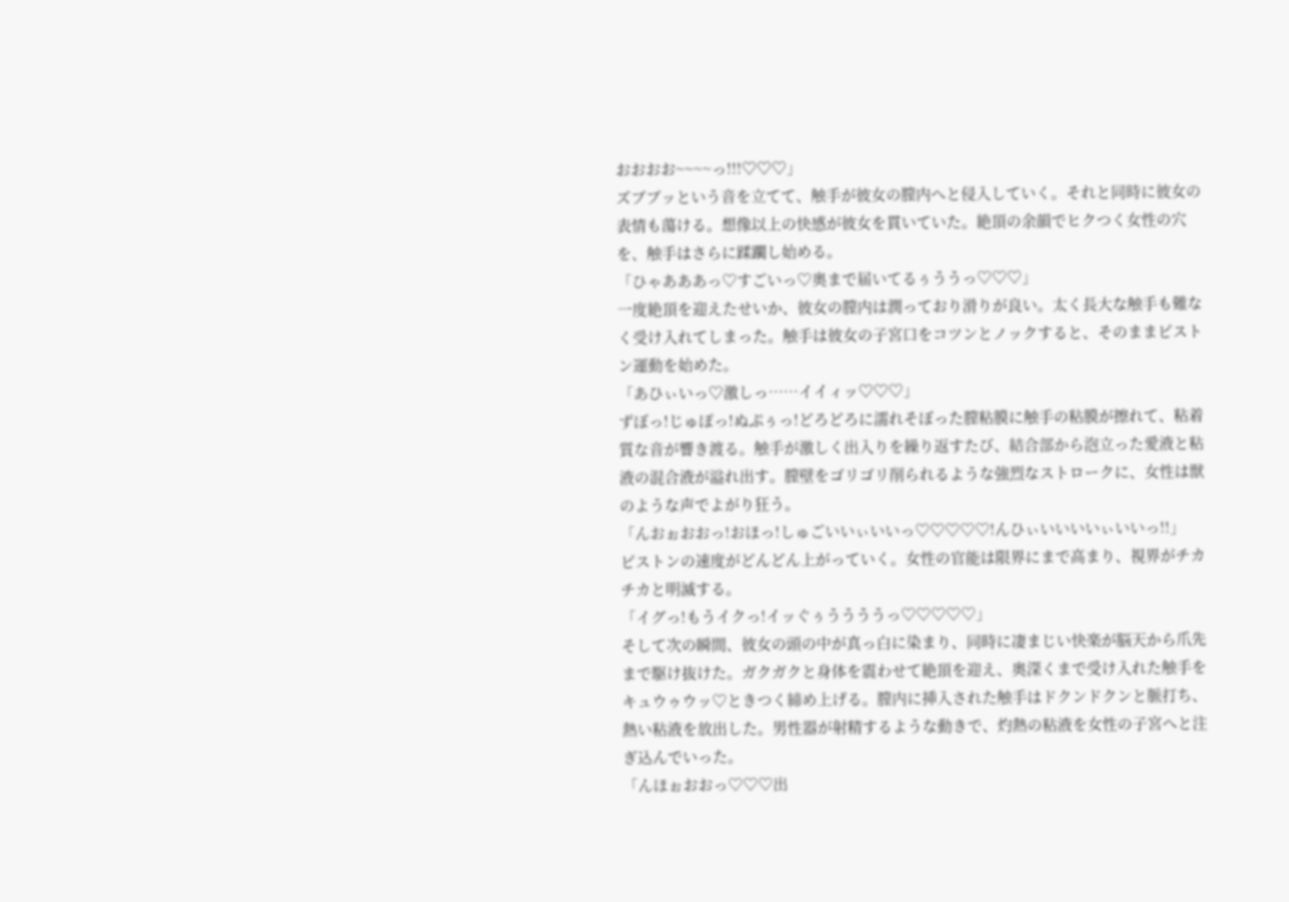おおおお~~~~っ!!!♡♡♡」
ズブブッという音を立てて、触手が彼女の膣内へと侵入していく。それと同時に彼女の表情も蕩ける。想像以上の快感が彼女を貫いていた。絶頂の余韻でヒクつく女性の穴を、触手はさらに蹂躙し始める。
「ひゃあああっ♡すごいっ♡奥まで届いてるぅううっ♡♡♡」
一度絶頂を迎えたせいか、彼女の膣内は潤っており滑りが良い。太く長大な触手も難なく受け入れてしまった。触手は彼女の子宮口をコツンとノックすると、そのままピストン運動を始めた。
「あひぃいっ♡激しっ……イイィッ♡♡♡」
ずぼっ!じゅぽっ!ぬぷぅっ!どろどろに濡れそぼった膣粘膜に触手の粘膜が擦れて、粘着質な音が響き渡る。触手が激しく出入りを繰り返すたび、結合部から泡立った愛液と粘液の混合液が溢れ出す。膣壁をゴリゴリ削られるような強烈なストロークに、女性は獣のような声でよがり狂う。
「んおぉおおっ!おほっ!しゅごいいぃいいっ♡♡♡♡♡!んひぃいいいいぃいいっ!!」
ピストンの速度がどんどん上がっていく。女性の官能は限界にまで高まり、視界がチカチカと明滅する。
「イグっ!もうイクっ!イッぐぅううううっ♡♡♡♡♡」
そして次の瞬間、彼女の頭の中が真っ白に染まり、同時に凄まじい快楽が脳天から爪先まで駆け抜けた。ガクガクと身体を震わせて絶頂を迎え、奥深くまで受け入れた触手をキュウゥウッ♡ときつく締め上げる。膣内に挿入された触手はドクンドクンと脈打ち、熱い粘液を放出した。男性器が射精するような動きで、灼熱の粘液を女性の子宮へと注ぎ込んでいった。
「んほぉおおっ♡♡♡出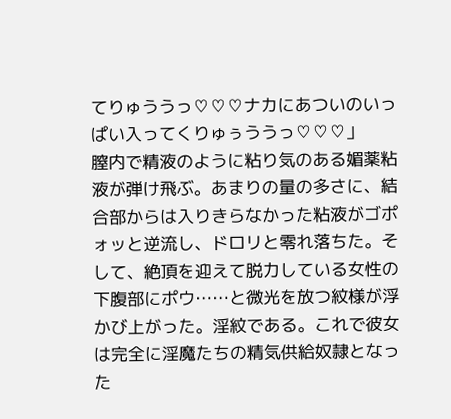てりゅううっ♡♡♡ナカにあついのいっぱい入ってくりゅぅううっ♡♡♡」
膣内で精液のように粘り気のある媚薬粘液が弾け飛ぶ。あまりの量の多さに、結合部からは入りきらなかった粘液がゴポォッと逆流し、ドロリと零れ落ちた。そして、絶頂を迎えて脱力している女性の下腹部にポウ……と微光を放つ紋様が浮かび上がった。淫紋である。これで彼女は完全に淫魔たちの精気供給奴隷となった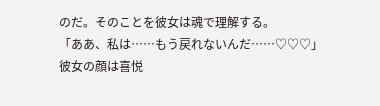のだ。そのことを彼女は魂で理解する。
「ああ、私は……もう戻れないんだ……♡♡♡」
彼女の顔は喜悦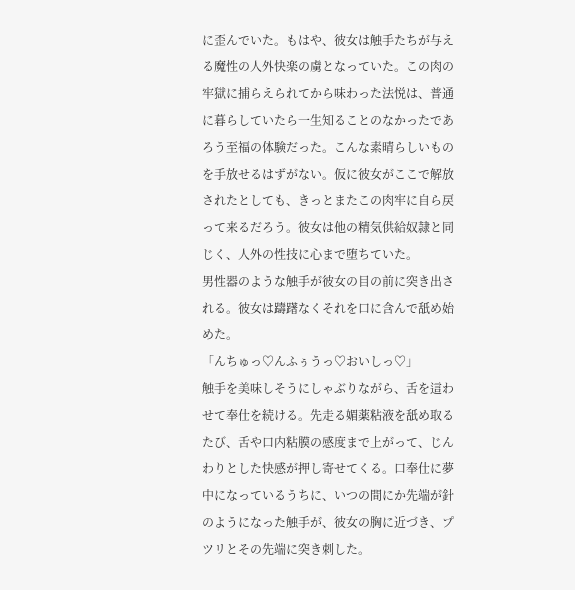に歪んでいた。もはや、彼女は触手たちが与える魔性の人外快楽の虜となっていた。この肉の牢獄に捕らえられてから味わった法悦は、普通に暮らしていたら一生知ることのなかったであろう至福の体験だった。こんな素晴らしいものを手放せるはずがない。仮に彼女がここで解放されたとしても、きっとまたこの肉牢に自ら戻って来るだろう。彼女は他の精気供給奴隷と同じく、人外の性技に心まで堕ちていた。
男性器のような触手が彼女の目の前に突き出される。彼女は躊躇なくそれを口に含んで舐め始めた。
「んちゅっ♡んふぅうっ♡おいしっ♡」
触手を美味しそうにしゃぶりながら、舌を這わせて奉仕を続ける。先走る媚薬粘液を舐め取るたび、舌や口内粘膜の感度まで上がって、じんわりとした快感が押し寄せてくる。口奉仕に夢中になっているうちに、いつの間にか先端が針のようになった触手が、彼女の胸に近づき、プツリとその先端に突き刺した。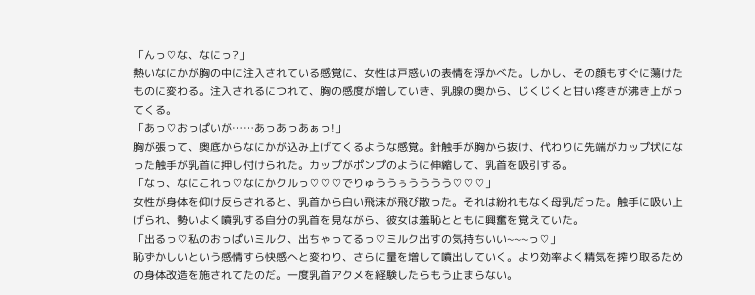「んっ♡な、なにっ?」
熱いなにかが胸の中に注入されている感覚に、女性は戸惑いの表情を浮かべた。しかし、その顔もすぐに蕩けたものに変わる。注入されるにつれて、胸の感度が増していき、乳腺の奥から、じくじくと甘い疼きが沸き上がってくる。
「あっ♡おっぱいが……あっあっあぁっ!」
胸が張って、奥底からなにかが込み上げてくるような感覚。針触手が胸から抜け、代わりに先端がカップ状になった触手が乳首に押し付けられた。カップがポンプのように伸縮して、乳首を吸引する。
「なっ、なにこれっ♡なにかクルっ♡♡♡でりゅううぅうううう♡♡♡」
女性が身体を仰け反らされると、乳首から白い飛沫が飛び散った。それは紛れもなく母乳だった。触手に吸い上げられ、勢いよく噴乳する自分の乳首を見ながら、彼女は羞恥とともに興奮を覚えていた。
「出るっ♡私のおっぱいミルク、出ちゃってるっ♡ミルク出すの気持ちいい~~~っ♡」
恥ずかしいという感情すら快感へと変わり、さらに量を増して噴出していく。より効率よく精気を搾り取るための身体改造を施されてたのだ。一度乳首アクメを経験したらもう止まらない。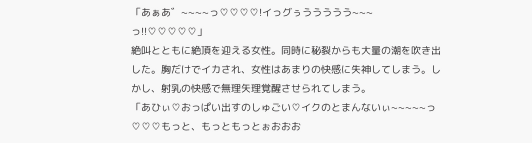「あぁあ゛~~~~っ♡♡♡♡!イっグぅううううう~~~っ!!♡♡♡♡♡」
絶叫とともに絶頂を迎える女性。同時に秘裂からも大量の潮を吹き出した。胸だけでイカされ、女性はあまりの快感に失神してしまう。しかし、射乳の快感で無理矢理覚醒させられてしまう。
「あひぃ♡おっぱい出すのしゅごい♡イクのとまんないぃ~~~~~っ♡♡♡もっと、もっともっとぉおおお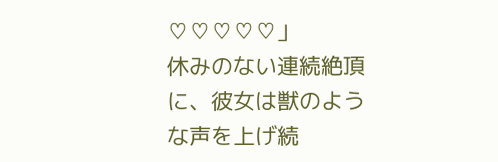♡♡♡♡♡」
休みのない連続絶頂に、彼女は獣のような声を上げ続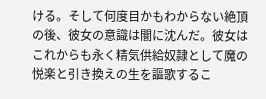ける。そして何度目かもわからない絶頂の後、彼女の意識は闇に沈んだ。彼女はこれからも永く精気供給奴隷として魔の悦楽と引き換えの生を謳歌するこ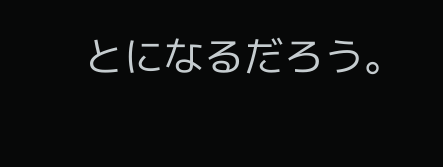とになるだろう。